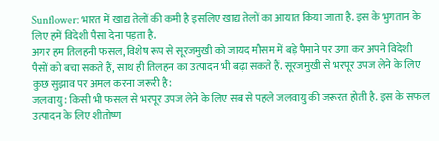Sunflower: भारत में खाद्य तेलों की कमी है इसलिए खाद्य तेलों का आयात किया जाता है. इस के भुगतान के लिए हमें विदेशी पैसा देना पड़ता है.
अगर हम तिलहनी फसल, विशेष रूप से सूरजमुखी को जायद मौसम में बड़े पैमाने पर उगा कर अपने विदेशी पैसों को बचा सकते हैं, साथ ही तिलहन का उत्पादन भी बढ़ा सकते हैं. सूरजमुखी से भरपूर उपज लेने के लिए कुछ सुझाव पर अमल करना जरूरी है:
जलवायु : किसी भी फसल से भरपूर उपज लेने के लिए सब से पहले जलवायु की जरूरत होती है. इस के सफल उत्पादन के लिए शीतोष्ण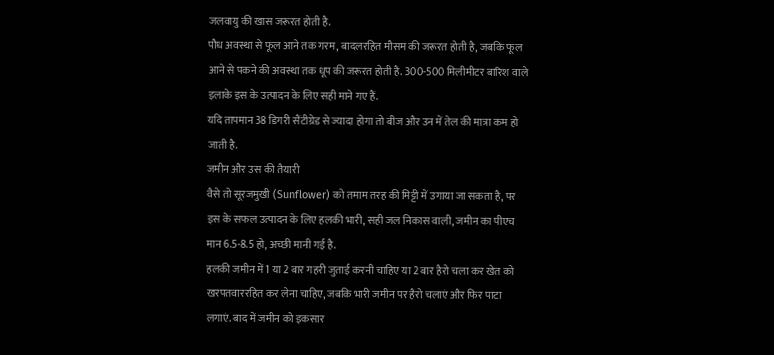जलवायु की खास जरूरत होती है.
पौध अवस्था से फूल आने तक गरम, बादलरहित मौसम की जरूरत होती है, जबकि फूल आने से पकने की अवस्था तक धूप की जरूरत होती है. 300-500 मिलीमीटर बारिश वाले इलाके इस के उत्पादन के लिए सही माने गए हैं.
यदि तापमान 38 डिगरी सैंटीग्रेड से ज्यादा होगा तो बीज और उन में तेल की मात्रा कम हो जाती है.
जमीन और उस की तैयारी
वैसे तो सूरजमुखी (Sunflower) को तमाम तरह की मिट्टी में उगाया जा सकता है, पर इस के सफल उत्पादन के लिए हलकी भारी, सही जल निकास वाली, जमीन का पीएच मान 6.5-8.5 हो, अच्छी मानी गई है.
हलकी जमीन में 1 या 2 बार गहरी जुताई करनी चाहिए या 2 बार हैरो चला कर खेत को खरपतवाररहित कर लेना चाहिए, जबकि भारी जमीन पर हैरो चलाएं और फिर पाटा लगाएं. बाद में जमीन को इकसार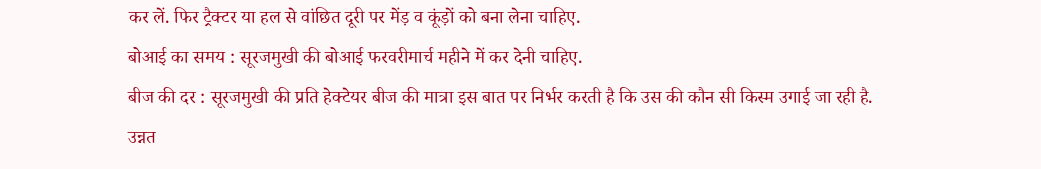कर लें. फिर ट्रैक्टर या हल से वांछित दूरी पर मेंड़ व कूंड़ों को बना लेना चाहिए.
बोआई का समय : सूरजमुखी की बोआई फरवरीमार्च महीने में कर देनी चाहिए.
बीज की दर : सूरजमुखी की प्रति हेक्टेयर बीज की मात्रा इस बात पर निर्भर करती है कि उस की कौन सी किस्म उगाई जा रही है.
उन्नत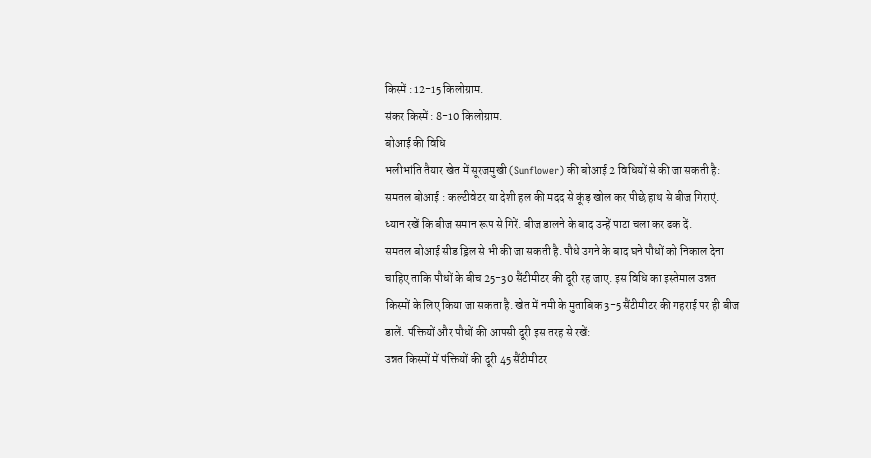किस्में : 12-15 किलोग्राम.
संकर किस्में : 8-10 किलोग्राम.
बोआई की विधि
भलीभांति तैयार खेत में सूरजमुखी (Sunflower) की बोआई 2 विधियों से की जा सकती है:
समतल बोआई : कल्टीवेटर या देशी हल की मदद से कूंड़ खोल कर पीछे हाथ से बीज गिराएं.
ध्यान रखें कि बीज समान रूप से गिरें. बीज डालने के बाद उन्हें पाटा चला कर ढक दें.
समतल बोआई सीड ड्रिल से भी की जा सकती है. पौधे उगने के बाद घने पौधों को निकाल देना चाहिए ताकि पौधों के बीच 25-30 सैंटीमीटर की दूरी रह जाए. इस विधि का इस्तेमाल उन्नत किस्मों के लिए किया जा सकता है. खेत में नमी के मुताबिक 3-5 सैंटीमीटर की गहराई पर ही बीज डालें. पंक्तियों और पौधों की आपसी दूरी इस तरह से रखें:
उन्नत किस्मों में पंक्तियों की दूरी 45 सैंटीमीटर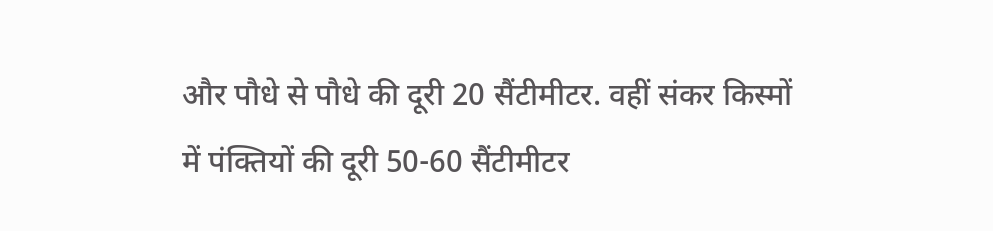और पौधे से पौधे की दूरी 20 सैंटीमीटर. वहीं संकर किस्मों में पंक्तियों की दूरी 50-60 सैंटीमीटर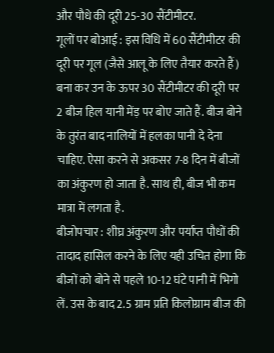और पौधे की दूरी 25-30 सैंटीमीटर.
गूलों पर बोआई : इस विधि में 60 सैंटीमीटर की दूरी पर गूल (जैसे आलू के लिए तैयार करते हैं) बना कर उन के ऊपर 30 सैंटीमीटर की दूरी पर 2 बीज हिल यानी मेंड़ पर बोए जाते हैं. बीज बोने के तुरंत बाद नालियों में हलका पानी दे देना चाहिए. ऐसा करने से अकसर 7-8 दिन में बीजों का अंकुरण हो जाता है. साथ ही, बीज भी कम मात्रा में लगता है.
बीजोपचार : शीघ्र अंकुरण और पर्याप्त पौधों की तादाद हासिल करने के लिए यही उचित होगा कि बीजों को बोने से पहले 10-12 घंटे पानी में भिगो लें. उस के बाद 2.5 ग्राम प्रति किलोग्राम बीज की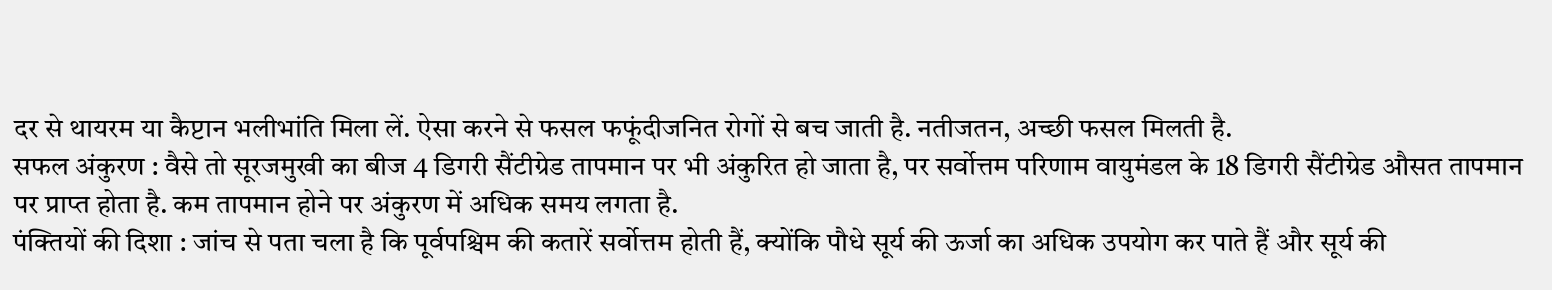दर से थायरम या कैप्टान भलीभांति मिला लें. ऐसा करने से फसल फफूंदीजनित रोगों से बच जाती है. नतीजतन, अच्छी फसल मिलती है.
सफल अंकुरण : वैसे तो सूरजमुखी का बीज 4 डिगरी सैंटीग्रेड तापमान पर भी अंकुरित हो जाता है, पर सर्वोत्तम परिणाम वायुमंडल के 18 डिगरी सैंटीग्रेड औसत तापमान पर प्राप्त होता है. कम तापमान होने पर अंकुरण में अधिक समय लगता है.
पंक्तियों की दिशा : जांच से पता चला है कि पूर्वपश्चिम की कतारें सर्वोत्तम होती हैं, क्योंकि पौधे सूर्य की ऊर्जा का अधिक उपयोग कर पाते हैं और सूर्य की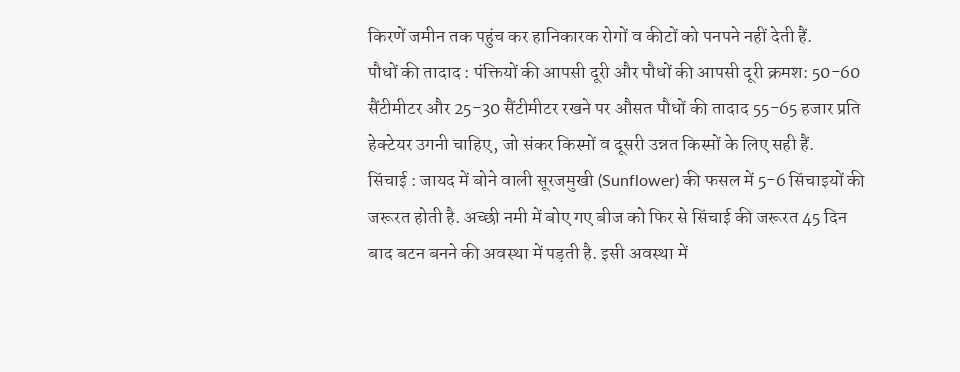किरणें जमीन तक पहुंच कर हानिकारक रोगों व कीटों को पनपने नहीं देती हैं.
पौधों की तादाद : पंक्तियों की आपसी दूरी और पौधों की आपसी दूरी क्रमश: 50-60 सैंटीमीटर और 25-30 सैंटीमीटर रखने पर औसत पौधों की तादाद 55-65 हजार प्रति हेक्टेयर उगनी चाहिए, जो संकर किस्मों व दूसरी उन्नत किस्मों के लिए सही हैं.
सिंचाई : जायद में बोने वाली सूरजमुखी (Sunflower) की फसल में 5-6 सिंचाइयों की जरूरत होती है. अच्छी नमी में बोए गए बीज को फिर से सिंचाई की जरूरत 45 दिन बाद बटन बनने की अवस्था में पड़ती है. इसी अवस्था में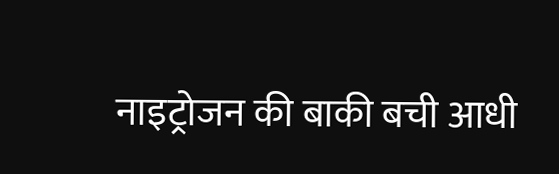नाइट्रोजन की बाकी बची आधी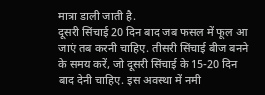मात्रा डाली जाती है.
दूसरी सिंचाई 20 दिन बाद जब फसल में फूल आ जाएं तब करनी चाहिए. तीसरी सिंचाई बीज बनने के समय करें, जो दूसरी सिंचाई के 15-20 दिन बाद देनी चाहिए. इस अवस्था में नमी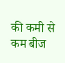की कमी से कम बीज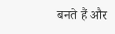बनते हैं और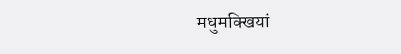मधुमक्खियां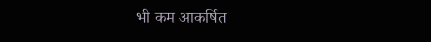भी कम आकर्षित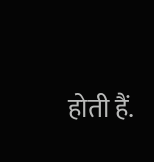होती हैं.